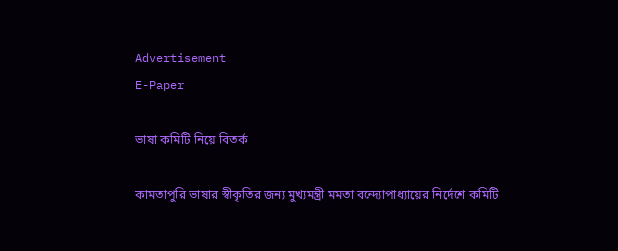Advertisement
E-Paper

ভাষা কমিটি নিয়ে বিতর্ক

কামতাপুরি ভাষার স্বীকৃতির জন্য মুখ্যমন্ত্রী মমতা বন্দ্যোপাধ্যায়ের নির্দেশে কমিটি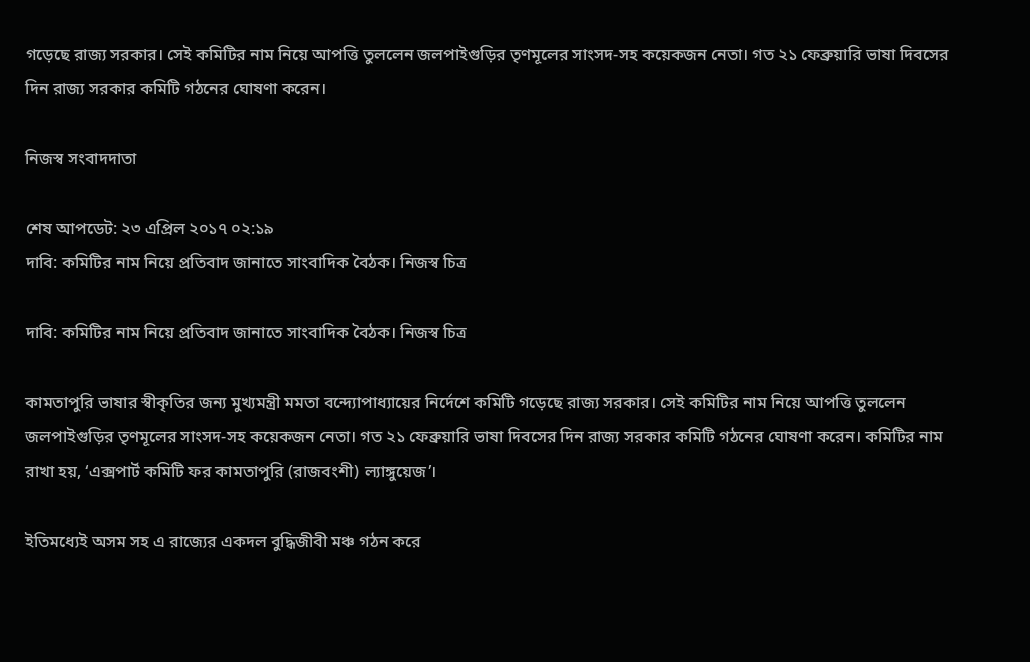গড়েছে রাজ্য সরকার। সেই কমিটির নাম নিয়ে আপত্তি তুললেন জলপাইগুড়ির তৃণমূলের সাংসদ-সহ কয়েকজন নেতা। গত ২১ ফেব্রুয়ারি ভাষা দিবসের দিন রাজ্য সরকার কমিটি গঠনের ঘোষণা করেন।

নিজস্ব সংবাদদাতা

শেষ আপডেট: ২৩ এপ্রিল ২০১৭ ০২:১৯
দাবি: কমিটির নাম নিয়ে প্রতিবাদ জানাতে সাংবাদিক বৈঠক। নিজস্ব চিত্র

দাবি: কমিটির নাম নিয়ে প্রতিবাদ জানাতে সাংবাদিক বৈঠক। নিজস্ব চিত্র

কামতাপুরি ভাষার স্বীকৃতির জন্য মুখ্যমন্ত্রী মমতা বন্দ্যোপাধ্যায়ের নির্দেশে কমিটি গড়েছে রাজ্য সরকার। সেই কমিটির নাম নিয়ে আপত্তি তুললেন জলপাইগুড়ির তৃণমূলের সাংসদ-সহ কয়েকজন নেতা। গত ২১ ফেব্রুয়ারি ভাষা দিবসের দিন রাজ্য সরকার কমিটি গঠনের ঘোষণা করেন। কমিটির নাম রাখা হয়, ‘এক্সপার্ট কমিটি ফর কামতাপুরি (রাজবংশী) ল্যাঙ্গুয়েজ’।

ইতিমধ্যেই অসম সহ এ রাজ্যের একদল বুদ্ধিজীবী মঞ্চ গঠন করে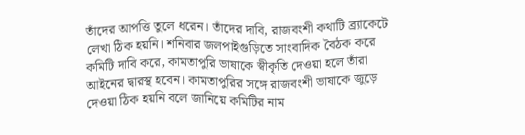তাঁদের আপত্তি তুলে ধরেন। তাঁদের দাবি, রাজবংশী কথাটি ব্র্যাকেটে লেখা ঠিক হয়নি। শনিবার জলপাইগুড়িতে সাংবাদিক বৈঠক করে কমিটি দাবি করে, কামতাপুরি ভাষাকে স্বীকৃতি দেওয়া হলে তাঁরা আইনের দ্বারস্থ হবেন। কামতাপুরির সঙ্গে রাজবংশী ভাষাকে জুড়ে দেওয়া ঠিক হয়নি বলে জানিয়ে কমিটির নাম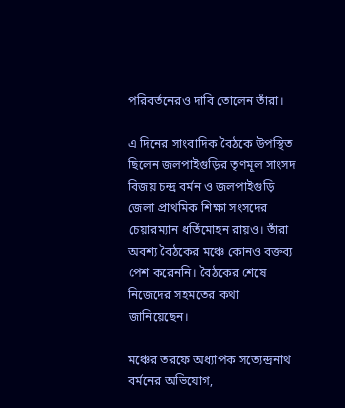পরিবর্তনেরও দাবি তোলেন তাঁরা।

এ দিনের সাংবাদিক বৈঠকে উপস্থিত ছিলেন জলপাইগুড়ির তৃণমূল সাংসদ বিজয় চন্দ্র বর্মন ও জলপাইগুড়ি জেলা প্রাথমিক শিক্ষা সংসদের চেয়ারম্যান ধর্তিমোহন রায়ও। তাঁরা অবশ্য বৈঠকের মঞ্চে কোনও বক্তব্য পেশ করেননি। বৈঠকের শেষে নিজেদের সহমতের কথা জানিয়েছেন।

মঞ্চের তরফে অধ্যাপক সত্যেন্দ্রনাথ বর্মনের অভিযোগ,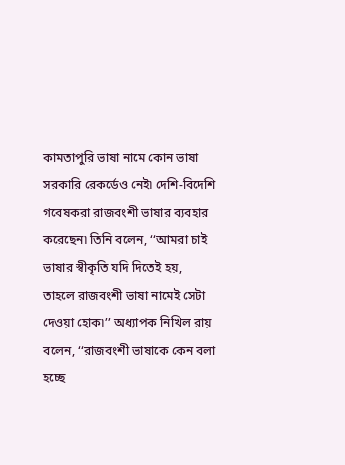কামতাপুরি ভাষা নামে কোন ভাষা সরকারি রেকর্ডেও নেই৷ দেশি-বিদেশি গবেষকরা রাজবংশী ভাষার ব্যবহার করেছেন৷ তিনি বলেন, ‘‘আমরা চাই ভাষার স্বীকৃতি যদি দিতেই হয়, তাহলে রাজবংশী ভাষা নামেই সেটা দেওয়া হোক৷’’ অধ্যাপক নিখিল রায় বলেন, ‘‘রাজবংশী ভাষাকে কেন বলা হচ্ছে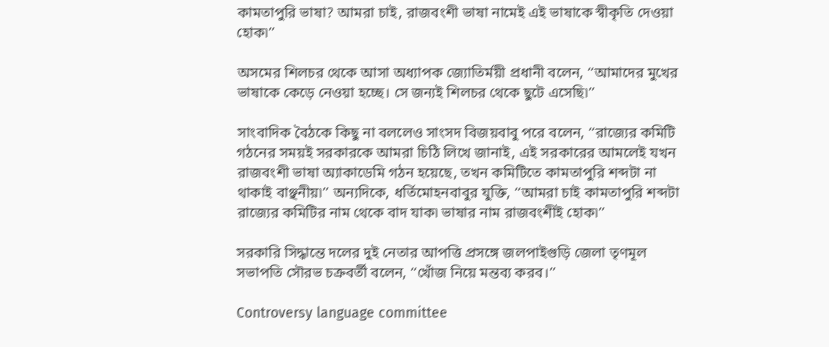কামতাপুরি ভাষা? আমরা চাই, রাজবংশী ভাষা নামেই এই ভাষাকে স্বীকৃতি দেওয়া হোক৷’’

অসমের শিলচর থেকে আসা অধ্যাপক জ্যোতির্ময়ী প্রধানী বলেন, ‘‘আমাদের মুখের ভাষাকে কেড়ে নেওয়া হচ্ছে। সে জন্যই শিলচর থেকে ছুটে এসেছি৷’’

সাংবাদিক বৈঠকে কিছু না বললেও সাংসদ বিজয়বাবু পরে বলেন, ‘‘রাজ্যের কমিটি গঠনের সময়ই সরকারকে আমরা চিঠি লিখে জানাই, এই সরকারের আমলেই যখন রাজবংশী ভাষা অ্যাকাডেমি গঠন হয়েছে, তখন কমিটিতে কামতাপুরি শব্দটা না থাকাই বাঞ্ছনীয়৷’’ অন্যদিকে, ধর্তিমোহনবাবুর যুক্তি, ‘‘আমরা চাই কামতাপুরি শব্দটা রাজ্যের কমিটির নাম থেকে বাদ যাক৷ ভাষার নাম রাজবংশীই হোক৷’’

সরকারি সিদ্ধান্তে দলের দুই নেতার আপত্তি প্রসঙ্গে জলপাইগুড়ি জেলা তৃণমূল সভাপতি সৌরভ চক্রবর্তী বলেন, ‘‘খোঁজ নিয়ে মন্তব্য করব।’’

Controversy language committee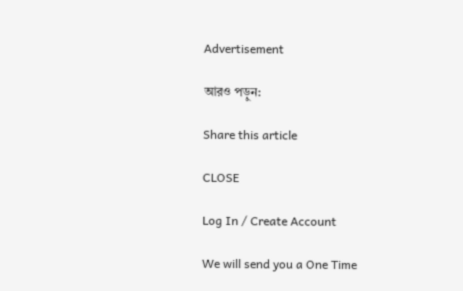Advertisement

আরও পড়ুন:

Share this article

CLOSE

Log In / Create Account

We will send you a One Time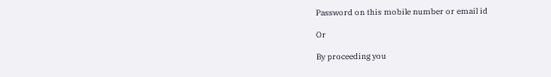Password on this mobile number or email id

Or

By proceeding you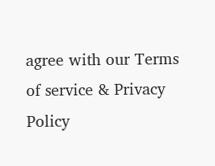agree with our Terms of service & Privacy Policy